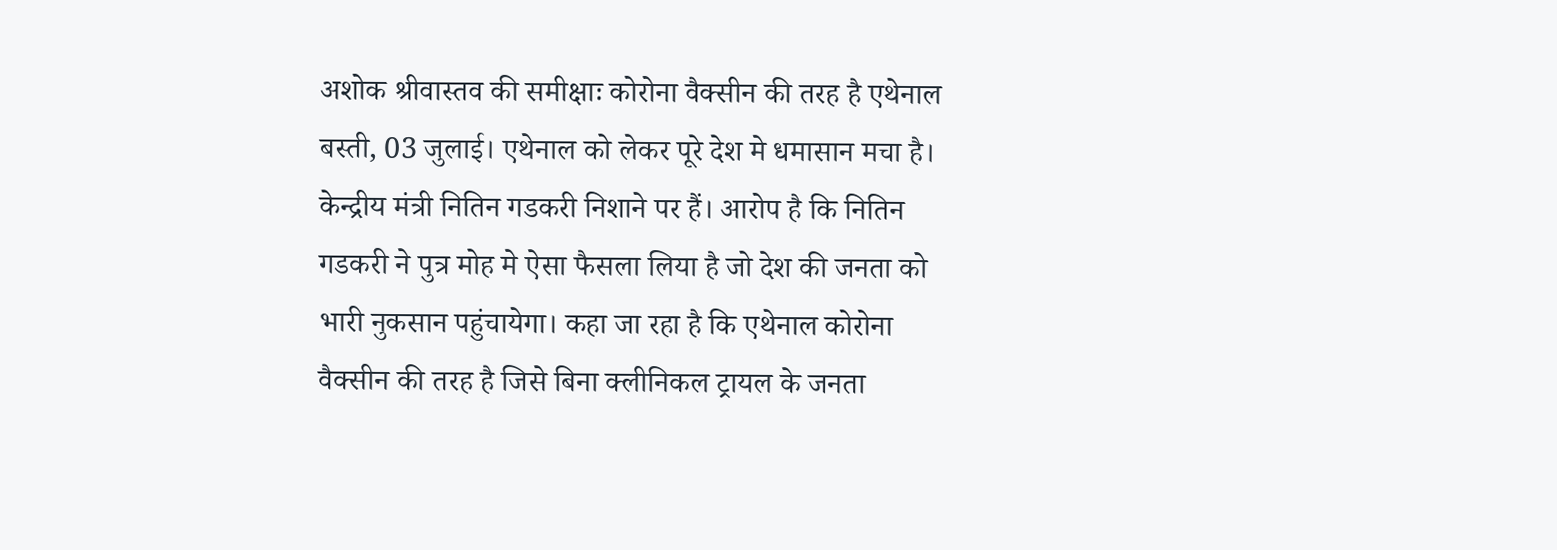अशोक श्रीवास्तव की समीक्षाः कोरोना वैक्सीन की तरह है एथेनाल
बस्ती, 03 जुलाई। एथेनाल को लेकर पूरे देश मे धमासान मचा है। केन्द्रीय मंत्री नितिन गडकरी निशाने पर हैं। आरोप है कि नितिन गडकरी ने पुत्र मोह मे ऐसा फैसला लिया है जो देश की जनता को भारी नुकसान पहुंचायेगा। कहा जा रहा है कि एथेनाल कोरोना वैक्सीन की तरह है जिसे बिना क्लीनिकल ट्रायल के जनता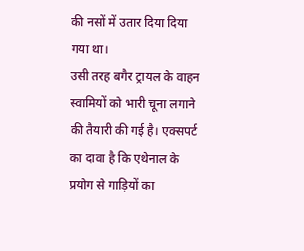की नसों में उतार दिया दिया गया था।
उसी तरह बगैर ट्रायल के वाहन स्वामियों को भारी चूना लगाने की तैयारी की गई है। एक्सपर्ट का दावा है कि एथेनाल के प्रयोग से गाड़ियों का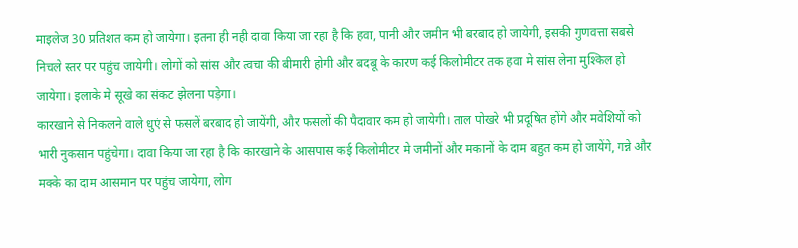माइलेज 30 प्रतिशत कम हो जायेगा। इतना ही नही दावा किया जा रहा है कि हवा, पानी और जमीन भी बरबाद हो जायेगी, इसकी गुणवत्ता सबसे निचले स्तर पर पहुंच जायेगी। लोगों को सांस और त्वचा की बीमारी होगी और बदबू के कारण कई किलोमीटर तक हवा मे सांस लेना मुश्किल हो जायेगा। इलाके मे सूखे का संकट झेलना पड़ेगा।
कारखाने से निकलने वाले धुएं से फसलें बरबाद हो जायेंगी, और फसलों की पैदावार कम हो जायेगी। ताल पोखरे भी प्रदूषित होंगे और मवेशियों को भारी नुकसान पहुंचेगा। दावा किया जा रहा है कि कारखाने के आसपास कई किलोमीटर मे जमीनों और मकानों के दाम बहुत कम हो जायेंगे, गन्ने और मक्के का दाम आसमान पर पहुंच जायेगा, लोग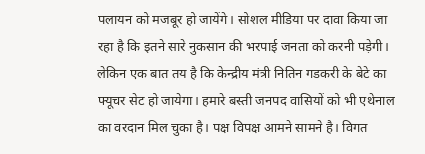पलायन को मजबूर हो जायेंगे। सोशल मीडिया पर दावा किया जा रहा है कि इतने सारे नुकसान की भरपाई जनता को करनी पड़ेगी।
लेकिन एक बात तय है कि केन्द्रीय मंत्री नितिन गडकरी के बेटे का फ्यूचर सेट हो जायेगा। हमारे बस्ती जनपद वासियों को भी एथेनाल का वरदान मिल चुका है। पक्ष विपक्ष आमने सामने है। विगत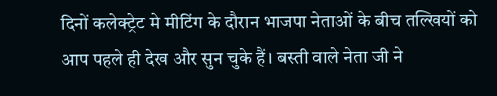दिनों कलेक्ट्रेट मे मीटिंग के दौरान भाजपा नेताओं के बीच तल्खियों को आप पहले ही देख और सुन चुके हैं। बस्ती वाले नेता जी ने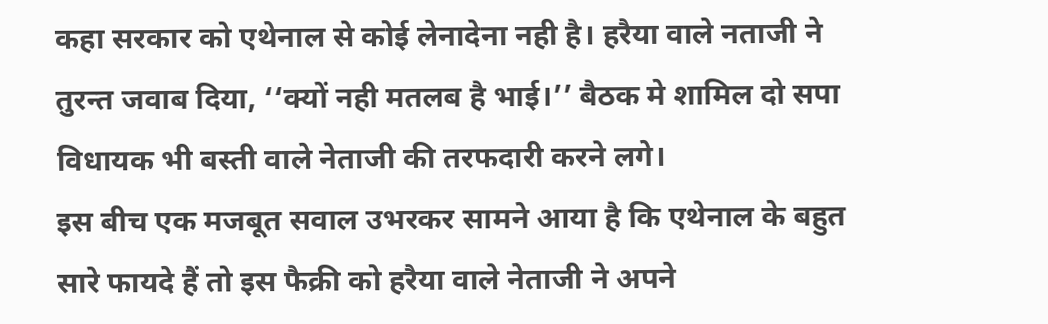कहा सरकार को एथेनाल से कोई लेनादेना नही है। हरैया वाले नताजी ने तुरन्त जवाब दिया, ‘‘क्यों नही मतलब है भाई।’’ बैठक मे शामिल दो सपा विधायक भी बस्ती वाले नेताजी की तरफदारी करने लगे।
इस बीच एक मजबूत सवाल उभरकर सामने आया है कि एथेनाल के बहुत सारे फायदे हैं तो इस फैक्री को हरैया वाले नेताजी ने अपने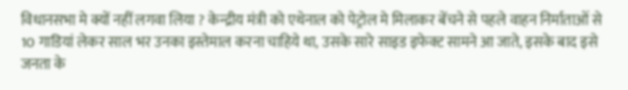विधानसभा मे क्यों नहीं लगवा लिया ? केन्द्रीय मंत्री को एथेनाल को पेट्रोल मे मिलाकर बेंचने से पहले वाहन निर्माताओं से 10 गाडियां लेकर साल भर उनका इस्तेमाल करना चाहिये था, उसके सारे साइड इफेक्ट सामने आ जाते, इसके बाद इसे जनता के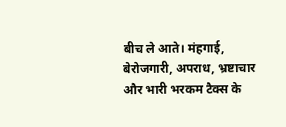बीच ले आते। मंहगाई, बेरोजगारी, अपराध, भ्रष्टाचार और भारी भरकम टैक्स के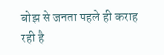बोझ से जनता पहले ही कराह रही है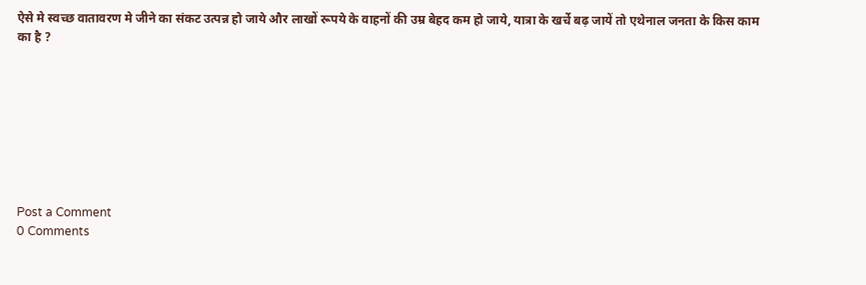ऐसे मे स्वच्छ वातावरण मे जीने का संकट उत्पन्न हो जाये और लाखों रूपये के वाहनों की उम्र बेहद कम हो जाये, यात्रा के खर्चे बढ़ जायें तो एथेनाल जनता के किस काम का है ?








Post a Comment
0 Comments